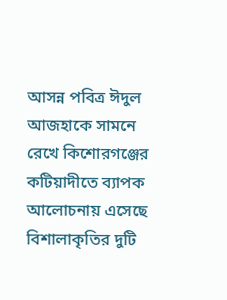আসন্ন পবিত্র ঈদুল আজহাকে সামনে রেখে কিশোরগঞ্জের কটিয়াদীতে ব্যাপক আলোচনায় এসেছে বিশালাকৃতির দুটি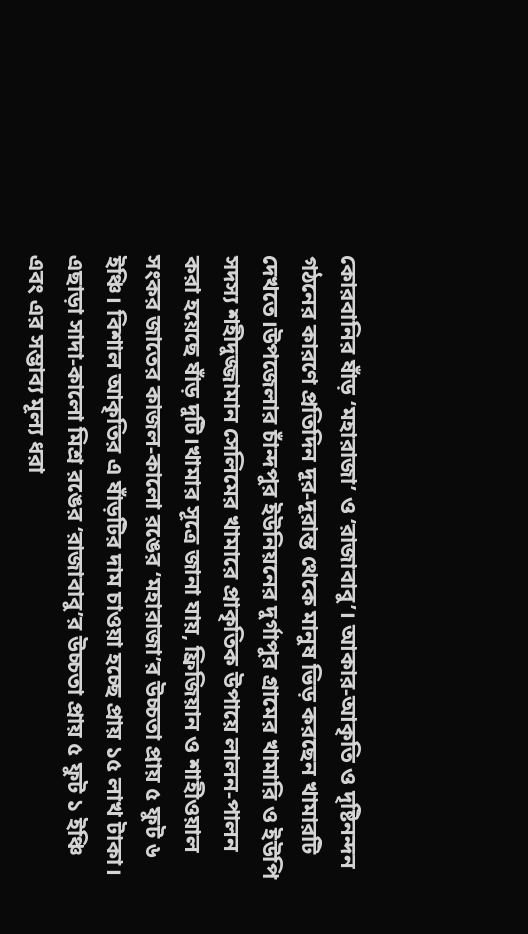কোরবানির ষাঁড় ‘মহারাজা’ ও ‘রাজাবাবু’। আকার-আকৃতি ও দৃষ্টিনন্দন গঠনের কারণে প্রতিদিন দূর-দূরান্ত থেকে মানুষ ভিড় করছেন খামারটি দেখতে।উপজেলার চাঁন্দপুর ইউনিয়নের দুর্গাপুর গ্রামের খামারি ও ইউপি সদস্য শহীদুজ্জামান সেলিমের খামারে প্রাকৃতিক উপায়ে লালন-পালন করা হয়েছে ষাঁড় দুটি।খামার সূত্রে জানা যায়, ফ্রিজিয়ান ও শাহীওয়াল সংকর জাতের কাজল-কালো রঙের ‘মহারাজা’র উচ্চতা প্রায় ৫ ফুট ৬ ইঞ্চি। বিশাল আকৃতির এ ষাঁড়টির দাম চাওয়া হচ্ছে প্রায় ১৫ লাখ টাকা। এছাড়া সাদা-কালো মিশ্র রঙের ‘রাজাবাবু’র উচ্চতা প্রায় ৫ ফুট ১ ইঞ্চি এবং এর সম্ভাব্য মূল্য ধরা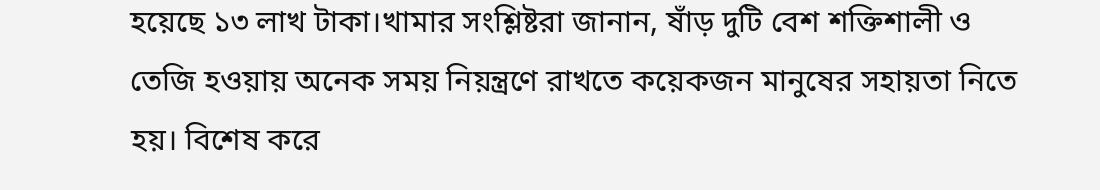হয়েছে ১৩ লাখ টাকা।খামার সংশ্লিষ্টরা জানান, ষাঁড় দুটি বেশ শক্তিশালী ও তেজি হওয়ায় অনেক সময় নিয়ন্ত্রণে রাখতে কয়েকজন মানুষের সহায়তা নিতে হয়। বিশেষ করে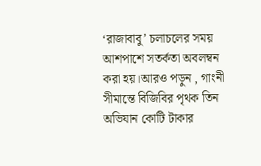‘রাজাবাবু’ চলাচলের সময় আশপাশে সতর্কতা অবলম্বন করা হয়।আরও পড়ুন , গাংনী সীমান্তে বিজিবির পৃথক তিন অভিযান কোটি টাকার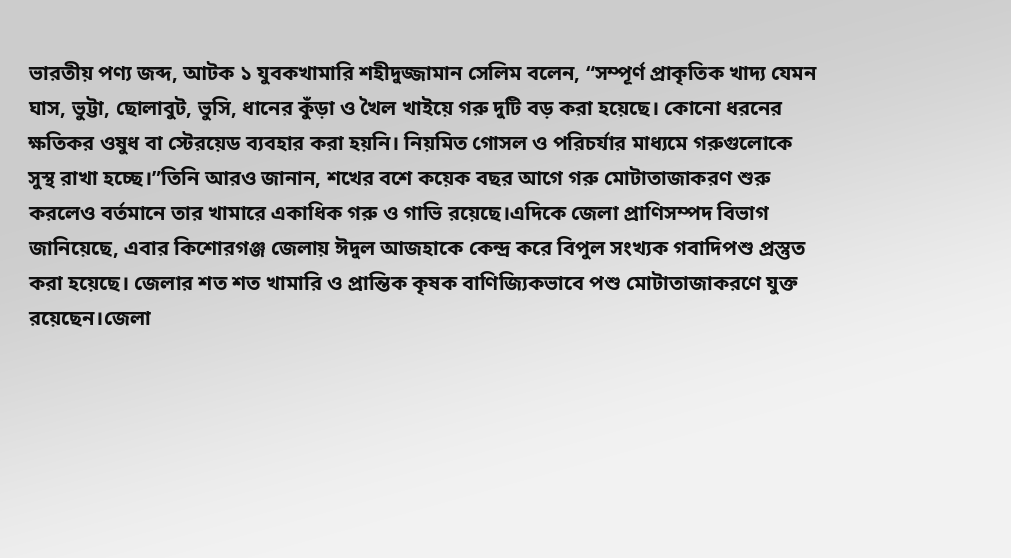ভারতীয় পণ্য জব্দ, আটক ১ যুবকখামারি শহীদুজ্জামান সেলিম বলেন, “সম্পূর্ণ প্রাকৃতিক খাদ্য যেমন ঘাস, ভুট্টা, ছোলাবুট, ভুসি, ধানের কুঁড়া ও খৈল খাইয়ে গরু দুটি বড় করা হয়েছে। কোনো ধরনের ক্ষতিকর ওষুধ বা স্টেরয়েড ব্যবহার করা হয়নি। নিয়মিত গোসল ও পরিচর্যার মাধ্যমে গরুগুলোকে সুস্থ রাখা হচ্ছে।”তিনি আরও জানান, শখের বশে কয়েক বছর আগে গরু মোটাতাজাকরণ শুরু করলেও বর্তমানে তার খামারে একাধিক গরু ও গাভি রয়েছে।এদিকে জেলা প্রাণিসম্পদ বিভাগ জানিয়েছে, এবার কিশোরগঞ্জ জেলায় ঈদুল আজহাকে কেন্দ্র করে বিপুল সংখ্যক গবাদিপশু প্রস্তুত করা হয়েছে। জেলার শত শত খামারি ও প্রান্তিক কৃষক বাণিজ্যিকভাবে পশু মোটাতাজাকরণে যুক্ত রয়েছেন।জেলা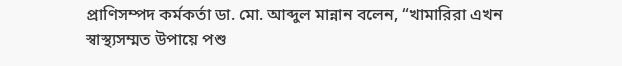প্রাণিসম্পদ কর্মকর্তা ডা. মো. আব্দুল মান্নান বলেন, “খামারিরা এখন স্বাস্থ্যসম্মত উপায়ে পশু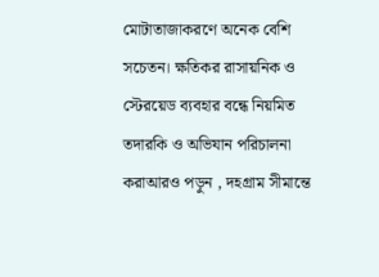মোটাতাজাকরণে অনেক বেশি সচেতন। ক্ষতিকর রাসায়নিক ও স্টেরয়েড ব্যবহার বন্ধে নিয়মিত তদারকি ও অভিযান পরিচালনা করাআরও পড়ুন , দহগ্রাম সীমান্তে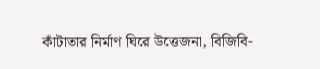কাঁটাতার নির্মাণ ঘিরে উত্তেজনা, বিজিবি-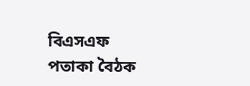বিএসএফ পতাকা বৈঠক